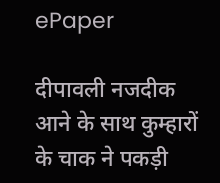ePaper

दीपावली नजदीक आने के साथ कुम्हारों के चाक ने पकड़ी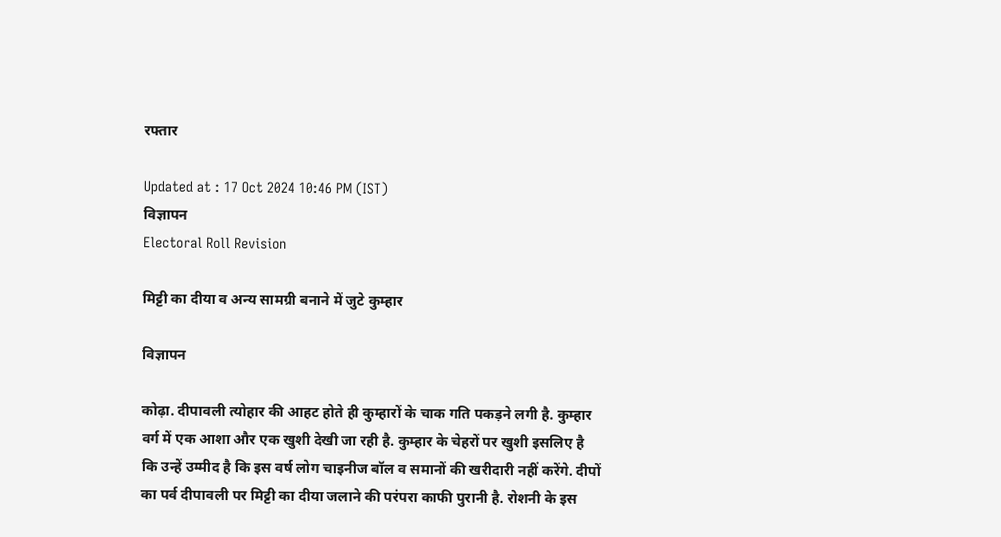रफ्तार

Updated at : 17 Oct 2024 10:46 PM (IST)
विज्ञापन
Electoral Roll Revision

मिट्टी का दीया व अन्य सामग्री बनाने में जुटे कुम्हार

विज्ञापन

कोढ़ा. दीपावली त्योहार की आहट होते ही कुम्हारों के चाक गति पकड़ने लगी है. कुम्हार वर्ग में एक आशा और एक खुशी देखी जा रही है. कुम्हार के चेहरों पर खुशी इसलिए है कि उन्हें उम्मीद है कि इस वर्ष लोग चाइनीज बॉल व समानों की खरीदारी नहीं करेंगे. दीपों का पर्व दीपावली पर मिट्टी का दीया जलाने की परंपरा काफी पुरानी है. रोशनी के इस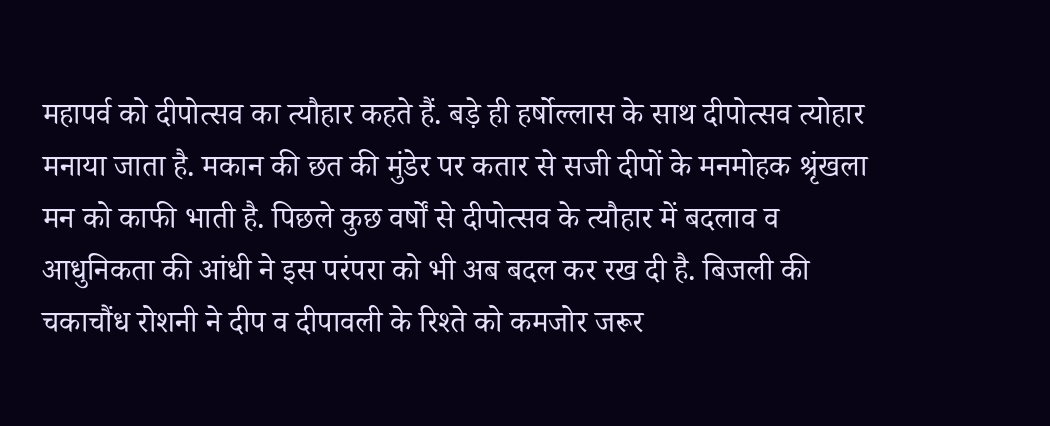महापर्व को दीपोत्सव का त्यौहार कहते हैं. बड़े ही हर्षोल्लास के साथ दीपोत्सव त्योहार मनाया जाता है. मकान की छत की मुंडेर पर कतार से सजी दीपों के मनमोहक श्रृंखला मन को काफी भाती है. पिछले कुछ वर्षों से दीपोत्सव के त्यौहार में बदलाव व आधुनिकता की आंधी ने इस परंपरा को भी अब बदल कर रख दी है. बिजली की चकाचौंध रोशनी ने दीप व दीपावली के रिश्ते को कमजोर जरूर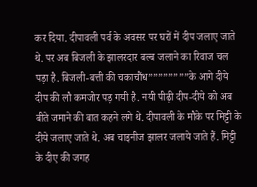कर दिया. दीपावली पर्व के अवसर पर घरों में दीप जलाए जाते थे. पर अब बिजली के झालरदार बल्ब जलाने का रिवाज चल पड़ा है. बिजली-बत्ती की चकाचौंध””””””””के आगे दीये दीप की लौ कमजोर पड़ गयी है. नयी पीढ़ी दीप-दीये को अब बीते जमाने की बात कहने लगे थे. दीपावली के मौके पर मिट्टी के दीये जलाए जाते थे. अब चाइनीज झालर जलाये जाते हैं. मिट्टी के दीए की जगह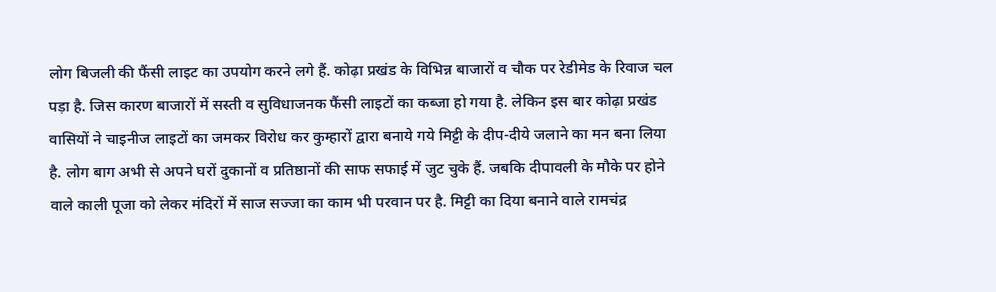लोग बिजली की फैंसी लाइट का उपयोग करने लगे हैं. कोढ़ा प्रखंड के विभिन्न बाजारों व चौक पर रेडीमेड के रिवाज चल पड़ा है. जिस कारण बाजारों में सस्ती व सुविधाजनक फैंसी लाइटों का कब्जा हो गया है. लेकिन इस बार कोढ़ा प्रखंड वासियों ने चाइनीज लाइटों का जमकर विरोध कर कुम्हारों द्वारा बनाये गये मिट्टी के दीप-दीये जलाने का मन बना लिया है. लोग बाग अभी से अपने घरों दुकानों व प्रतिष्ठानों की साफ सफाई में जुट चुके हैं. जबकि दीपावली के मौके पर होने वाले काली पूजा को लेकर मंदिरों में साज सज्जा का काम भी परवान पर है. मिट्टी का दिया बनाने वाले रामचंद्र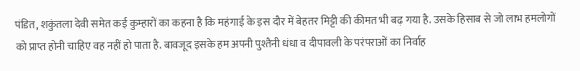पंडित, शकुंतला देवी समेत कई कुम्हारों का कहना है कि महंगाई के इस दौर में बेहतर मिट्टी की कीमत भी बढ़ गया है. उसके हिसाब से जो लाभ हमलोगों को प्राप्त होनी चाहिए वह नहीं हो पाता है. बावजूद इसके हम अपनी पुश्तैनी धंधा व दीपावली के परंपराओं का निर्वाह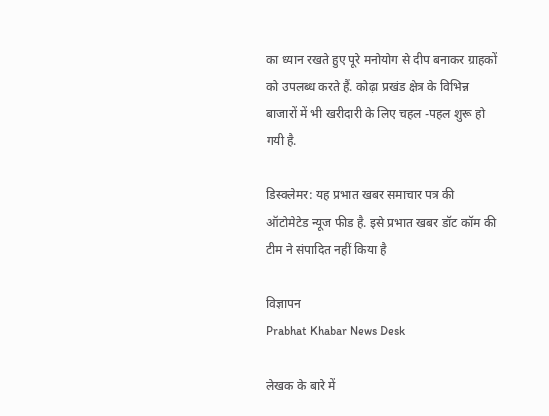का ध्यान रखते हुए पूरे मनोयोग से दीप बनाकर ग्राहकों को उपलब्ध करते हैं. कोढ़ा प्रखंड क्षेत्र के विभिन्न बाजारों में भी खरीदारी के लिए चहल -पहल शुरू हो गयी है.

डिस्क्लेमर: यह प्रभात खबर समाचार पत्र की ऑटोमेटेड न्यूज फीड है. इसे प्रभात खबर डॉट कॉम की टीम ने संपादित नहीं किया है

विज्ञापन
Prabhat Khabar News Desk

लेखक के बारे में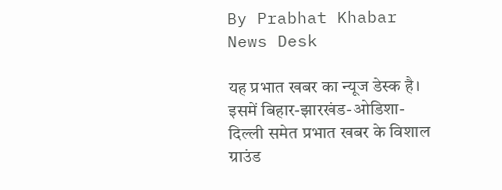By Prabhat Khabar News Desk

यह प्रभात खबर का न्यूज डेस्क है। इसमें बिहार-झारखंड-ओडिशा-दिल्‍ली समेत प्रभात खबर के विशाल ग्राउंड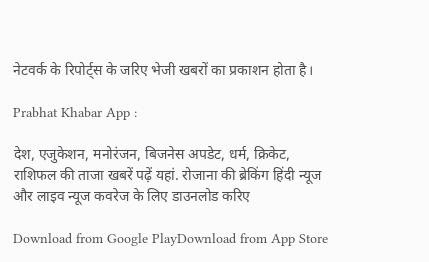नेटवर्क के रिपोर्ट्स के जरिए भेजी खबरों का प्रकाशन होता है।

Prabhat Khabar App :

देश, एजुकेशन, मनोरंजन, बिजनेस अपडेट, धर्म, क्रिकेट, राशिफल की ताजा खबरें पढ़ें यहां. रोजाना की ब्रेकिंग हिंदी न्यूज और लाइव न्यूज कवरेज के लिए डाउनलोड करिए

Download from Google PlayDownload from App Store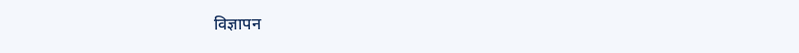विज्ञापन